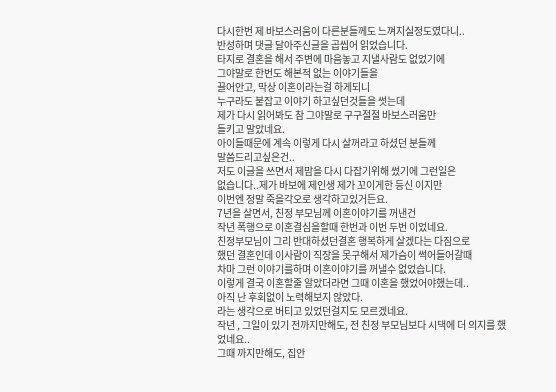다시한번 제 바보스러움이 다른분들께도 느껴지실정도였다니..
반성하며 댓글 달아주신글을 곱씹어 읽었습니다.
타지로 결혼을 해서 주변에 마음놓고 지낼사람도 없었기에
그야말로 한번도 해본적 없는 이야기들을
끌어안고, 막상 이혼이라는걸 하게되니
누구라도 붙잡고 이야기 하고싶던것들을 썻는데
제가 다시 읽어봐도 참 그야말로 구구절절 바보스러움만
들키고 말았네요.
아이들때문에 계속 이렇게 다시 살꺼라고 하셨던 분들께
말씀드리고싶은건..
저도 이글을 쓰면서 제맘을 다시 다잡기위해 썼기에 그런일은
없습니다..제가 바보에 제인생 제가 꼬이게한 등신 이지만
이번엔 정말 죽을각오로 생각하고있거든요.
7년을 살면서, 친정 부모님께 이혼이야기를 꺼낸건
작년 폭행으로 이혼결심을할때 한번과 이번 두번 이었네요.
친정부모님이 그리 반대하셨던결혼 행복하게 살겠다는 다짐으로
했던 결혼인데 이사람이 직장을 못구해서 제가슴이 썩어들어갈때
차마 그런 이야기를하며 이혼이야기를 꺼낼수 없었습니다.
이렇게 결국 이혼할줄 알았더라면 그때 이혼을 했었어야했는데..
아직 난 후회없이 노력해보지 않았다.
라는 생각으로 버티고 있었던걸지도 모르겠네요.
작년 , 그일이 있기 전까지만해도, 전 친정 부모님보다 시댁에 더 의지를 했었네요..
그때 까지만해도, 집안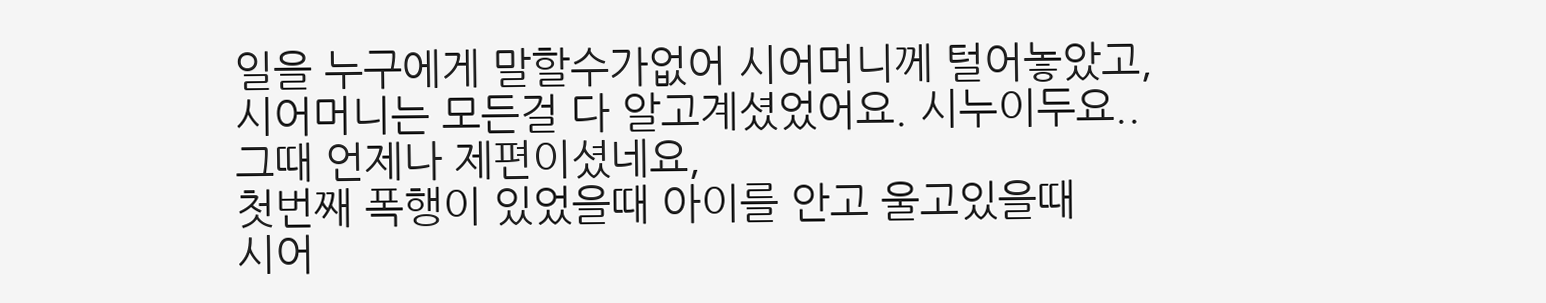일을 누구에게 말할수가없어 시어머니께 털어놓았고,
시어머니는 모든걸 다 알고계셨었어요. 시누이두요..
그때 언제나 제편이셨네요,
첫번째 폭행이 있었을때 아이를 안고 울고있을때
시어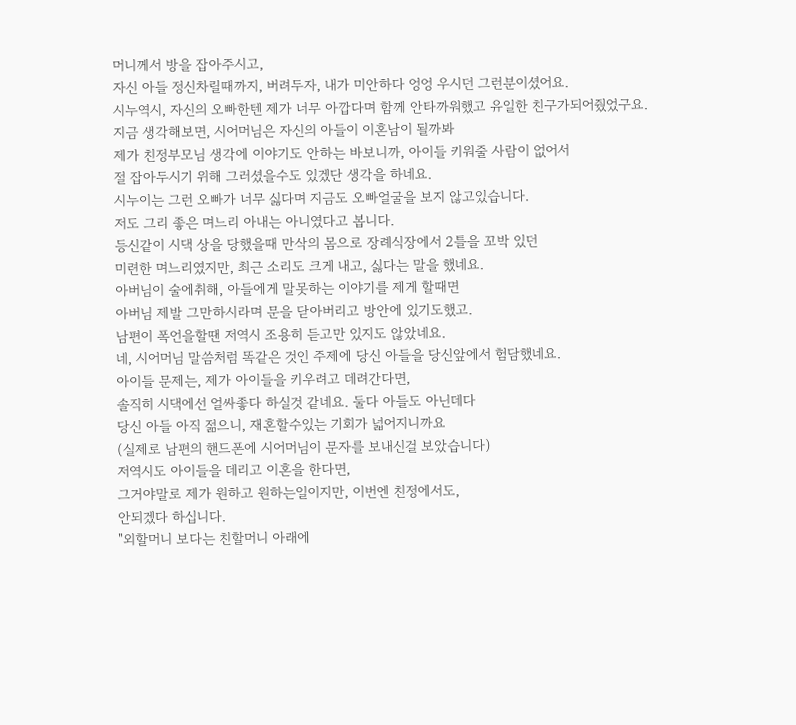머니께서 방을 잡아주시고,
자신 아들 정신차릴때까지, 버려두자, 내가 미안하다 엉엉 우시던 그런분이셨어요.
시누역시, 자신의 오빠한텐 제가 너무 아깝다며 함께 안타까워했고 유일한 친구가되어줬었구요.
지금 생각해보면, 시어머님은 자신의 아들이 이혼남이 될까봐
제가 친정부모님 생각에 이야기도 안하는 바보니까, 아이들 키워줄 사람이 없어서
절 잡아두시기 위해 그러셨을수도 있겠단 생각을 하네요.
시누이는 그런 오빠가 너무 싫다며 지금도 오빠얼굴을 보지 않고있습니다.
저도 그리 좋은 며느리 아내는 아니였다고 봅니다.
등신같이 시댁 상을 당했을때 만삭의 몸으로 장례식장에서 2틀을 꼬박 있던
미련한 며느리였지만, 최근 소리도 크게 내고, 싫다는 말을 했네요.
아버님이 술에취해, 아들에게 말못하는 이야기를 제게 할때면
아버님 제발 그만하시라며 문을 닫아버리고 방안에 있기도했고.
남편이 폭언을할땐 저역시 조용히 듣고만 있지도 않았네요.
네, 시어머님 말씀처럼 똑같은 것인 주제에 당신 아들을 당신앞에서 험담했네요.
아이들 문제는, 제가 아이들을 키우려고 데려간다면,
솔직히 시댁에선 얼싸좋다 하실것 같네요. 둘다 아들도 아닌데다
당신 아들 아직 젊으니, 재혼할수있는 기회가 넓어지니까요
(실제로 남편의 핸드폰에 시어머님이 문자를 보내신걸 보았습니다)
저역시도 아이들을 데리고 이혼을 한다면,
그거야말로 제가 원하고 원하는일이지만, 이번엔 친정에서도,
안되겠다 하십니다.
"외할머니 보다는 친할머니 아래에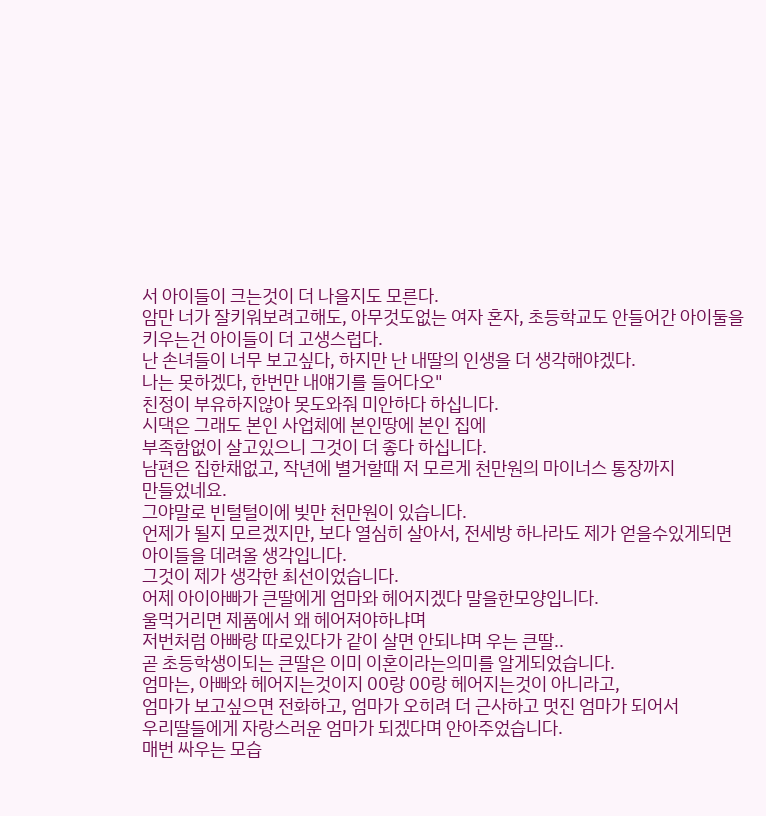서 아이들이 크는것이 더 나을지도 모른다.
암만 너가 잘키워보려고해도, 아무것도없는 여자 혼자, 초등학교도 안들어간 아이둘을
키우는건 아이들이 더 고생스럽다.
난 손녀들이 너무 보고싶다, 하지만 난 내딸의 인생을 더 생각해야겠다.
나는 못하겠다, 한번만 내얘기를 들어다오"
친정이 부유하지않아 못도와줘 미안하다 하십니다.
시댁은 그래도 본인 사업체에 본인땅에 본인 집에
부족함없이 살고있으니 그것이 더 좋다 하십니다.
남편은 집한채없고, 작년에 별거할때 저 모르게 천만원의 마이너스 통장까지
만들었네요.
그야말로 빈털털이에 빚만 천만원이 있습니다.
언제가 될지 모르겠지만, 보다 열심히 살아서, 전세방 하나라도 제가 얻을수있게되면
아이들을 데려올 생각입니다.
그것이 제가 생각한 최선이었습니다.
어제 아이아빠가 큰딸에게 엄마와 헤어지겠다 말을한모양입니다.
울먹거리면 제품에서 왜 헤어져야하냐며
저번처럼 아빠랑 따로있다가 같이 살면 안되냐며 우는 큰딸..
곧 초등학생이되는 큰딸은 이미 이혼이라는의미를 알게되었습니다.
엄마는, 아빠와 헤어지는것이지 00랑 00랑 헤어지는것이 아니라고,
엄마가 보고싶으면 전화하고, 엄마가 오히려 더 근사하고 멋진 엄마가 되어서
우리딸들에게 자랑스러운 엄마가 되겠다며 안아주었습니다.
매번 싸우는 모습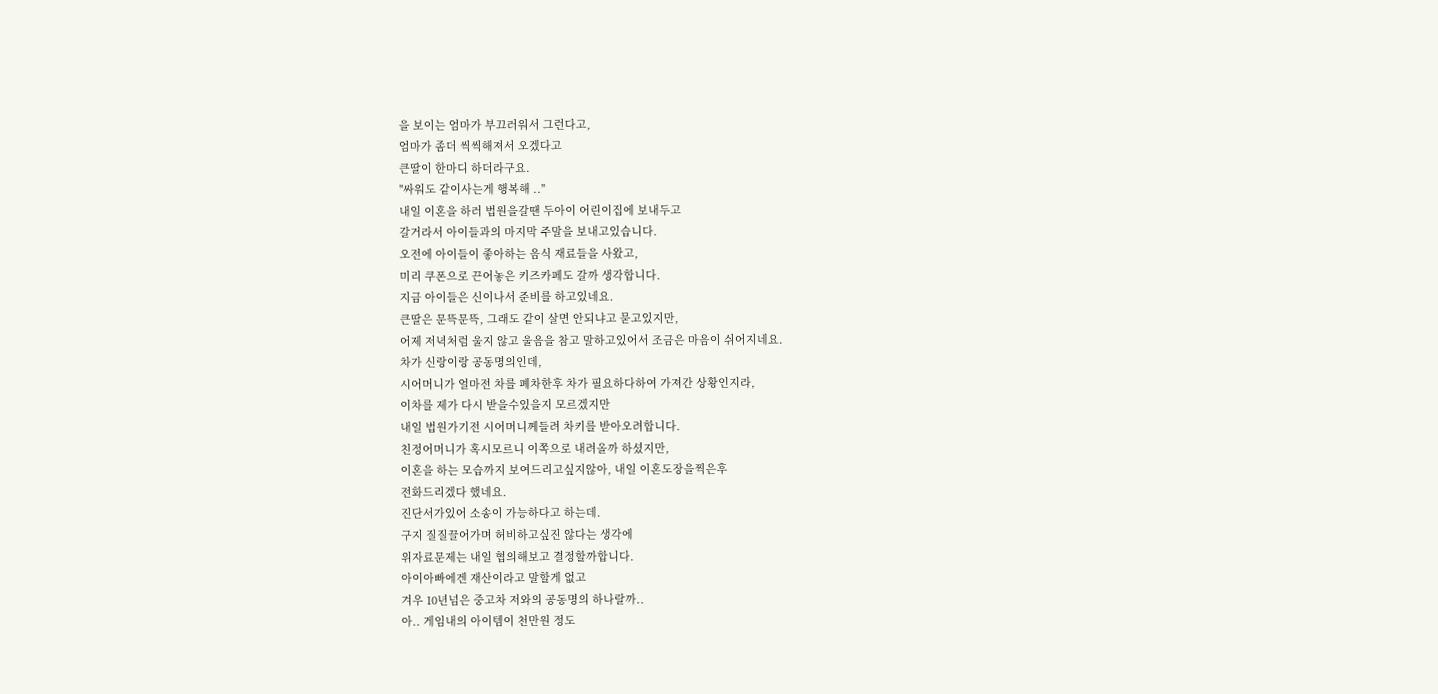을 보이는 엄마가 부끄러워서 그런다고,
엄마가 좀더 씩씩해져서 오겠다고
큰딸이 한마디 하더라구요.
"싸워도 같이사는게 행복해 .."
내일 이혼을 하러 법원을갈땐 두아이 어린이집에 보내두고
갈거라서 아이들과의 마지막 주말을 보내고있습니다.
오전에 아이들이 좋아하는 음식 재료들을 사왔고,
미리 쿠폰으로 끈어놓은 키즈카페도 갈까 생각합니다.
지금 아이들은 신이나서 준비를 하고있네요.
큰딸은 문뜩문뜩, 그래도 같이 살면 안되냐고 묻고있지만,
어제 저녁처럼 울지 않고 울음을 참고 말하고있어서 조금은 마음이 쉬어지네요.
차가 신랑이랑 공동명의인데,
시어머니가 얼마전 차를 폐차한후 차가 필요하다하여 가져간 상황인지라,
이차를 제가 다시 받을수있을지 모르겠지만
내일 법원가기전 시어머니께들려 차키를 받아오려합니다.
친정어머니가 혹시모르니 이쪽으로 내려올까 하셨지만,
이혼을 하는 모습까지 보여드리고싶지않아, 내일 이혼도장을찍은후
전화드리겠다 했네요.
진단서가있어 소송이 가능하다고 하는데.
구지 질질끌어가며 허비하고싶진 않다는 생각에
위자료문제는 내일 협의해보고 결정할까합니다.
아이아빠에겐 재산이라고 말할게 없고
겨우 10년넘은 중고차 저와의 공동명의 하나랄까..
아.. 게임내의 아이템이 천만원 정도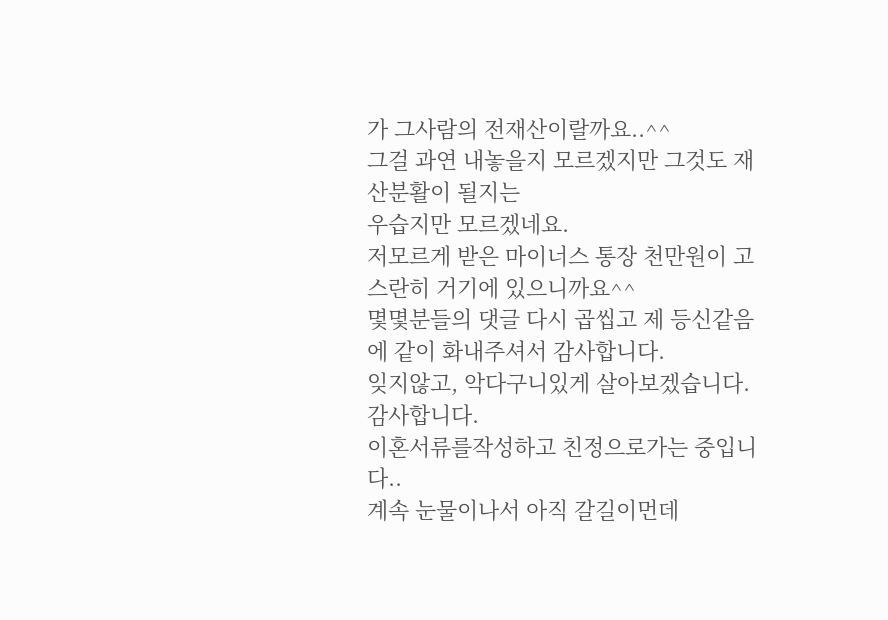가 그사람의 전재산이랄까요..^^
그걸 과연 내놓을지 모르겠지만 그것도 재산분활이 될지는
우습지만 모르겠네요.
저모르게 받은 마이너스 통장 천만원이 고스란히 거기에 있으니까요^^
몇몇분들의 댓글 다시 곱씹고 제 등신같음에 같이 화내주셔서 감사합니다.
잊지않고, 악다구니있게 살아보겠습니다.
감사합니다.
이혼서류를작성하고 친정으로가는 중입니다..
계속 눈물이나서 아직 갈길이먼데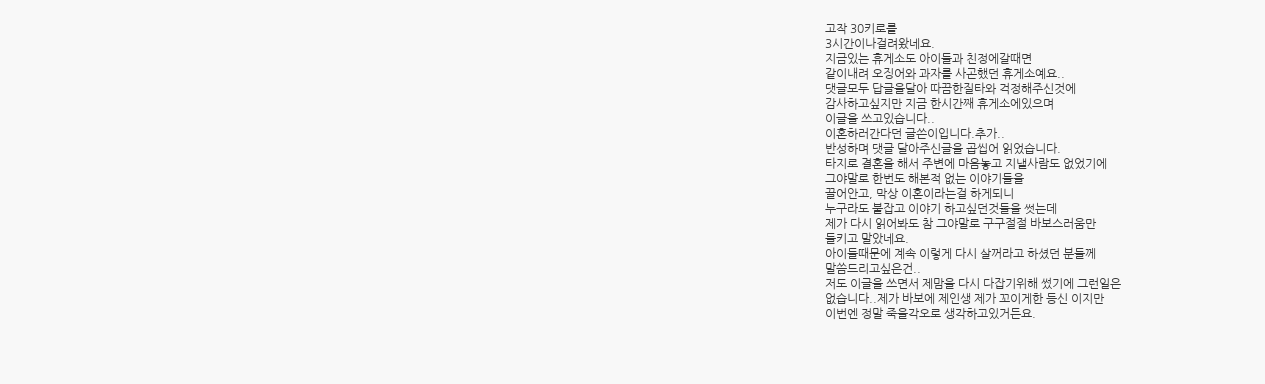고작 30키로를
3시간이나걸려왔네요.
지금있는 휴게소도 아이들과 친정에갈때면
같이내려 오징어와 과자를 사곤했던 휴게소예요..
댓글모두 답글을달아 따끔한질타와 걱정해주신것에
감사하고싶지만 지금 한시간째 휴게소에있으며
이글을 쓰고있습니다..
이혼하러간다던 글쓴이입니다.추가..
반성하며 댓글 달아주신글을 곱씹어 읽었습니다.
타지로 결혼을 해서 주변에 마음놓고 지낼사람도 없었기에
그야말로 한번도 해본적 없는 이야기들을
끌어안고, 막상 이혼이라는걸 하게되니
누구라도 붙잡고 이야기 하고싶던것들을 썻는데
제가 다시 읽어봐도 참 그야말로 구구절절 바보스러움만
들키고 말았네요.
아이들때문에 계속 이렇게 다시 살꺼라고 하셨던 분들께
말씀드리고싶은건..
저도 이글을 쓰면서 제맘을 다시 다잡기위해 썼기에 그런일은
없습니다..제가 바보에 제인생 제가 꼬이게한 등신 이지만
이번엔 정말 죽을각오로 생각하고있거든요.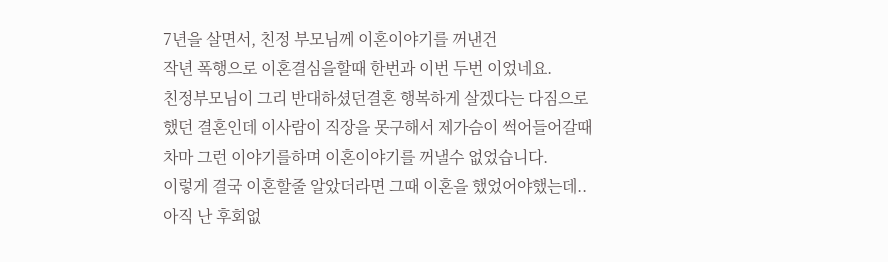7년을 살면서, 친정 부모님께 이혼이야기를 꺼낸건
작년 폭행으로 이혼결심을할때 한번과 이번 두번 이었네요.
친정부모님이 그리 반대하셨던결혼 행복하게 살겠다는 다짐으로
했던 결혼인데 이사람이 직장을 못구해서 제가슴이 썩어들어갈때
차마 그런 이야기를하며 이혼이야기를 꺼낼수 없었습니다.
이렇게 결국 이혼할줄 알았더라면 그때 이혼을 했었어야했는데..
아직 난 후회없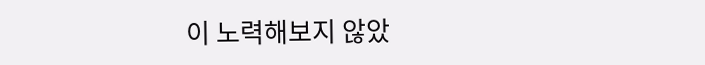이 노력해보지 않았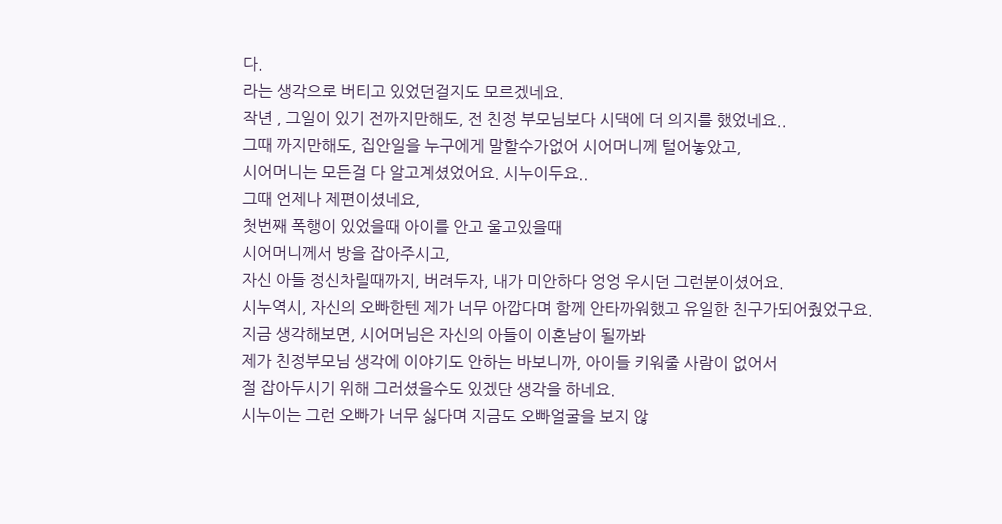다.
라는 생각으로 버티고 있었던걸지도 모르겠네요.
작년 , 그일이 있기 전까지만해도, 전 친정 부모님보다 시댁에 더 의지를 했었네요..
그때 까지만해도, 집안일을 누구에게 말할수가없어 시어머니께 털어놓았고,
시어머니는 모든걸 다 알고계셨었어요. 시누이두요..
그때 언제나 제편이셨네요,
첫번째 폭행이 있었을때 아이를 안고 울고있을때
시어머니께서 방을 잡아주시고,
자신 아들 정신차릴때까지, 버려두자, 내가 미안하다 엉엉 우시던 그런분이셨어요.
시누역시, 자신의 오빠한텐 제가 너무 아깝다며 함께 안타까워했고 유일한 친구가되어줬었구요.
지금 생각해보면, 시어머님은 자신의 아들이 이혼남이 될까봐
제가 친정부모님 생각에 이야기도 안하는 바보니까, 아이들 키워줄 사람이 없어서
절 잡아두시기 위해 그러셨을수도 있겠단 생각을 하네요.
시누이는 그런 오빠가 너무 싫다며 지금도 오빠얼굴을 보지 않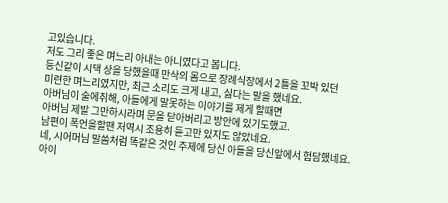고있습니다.
저도 그리 좋은 며느리 아내는 아니였다고 봅니다.
등신같이 시댁 상을 당했을때 만삭의 몸으로 장례식장에서 2틀을 꼬박 있던
미련한 며느리였지만, 최근 소리도 크게 내고, 싫다는 말을 했네요.
아버님이 술에취해, 아들에게 말못하는 이야기를 제게 할때면
아버님 제발 그만하시라며 문을 닫아버리고 방안에 있기도했고.
남편이 폭언을할땐 저역시 조용히 듣고만 있지도 않았네요.
네, 시어머님 말씀처럼 똑같은 것인 주제에 당신 아들을 당신앞에서 험담했네요.
아이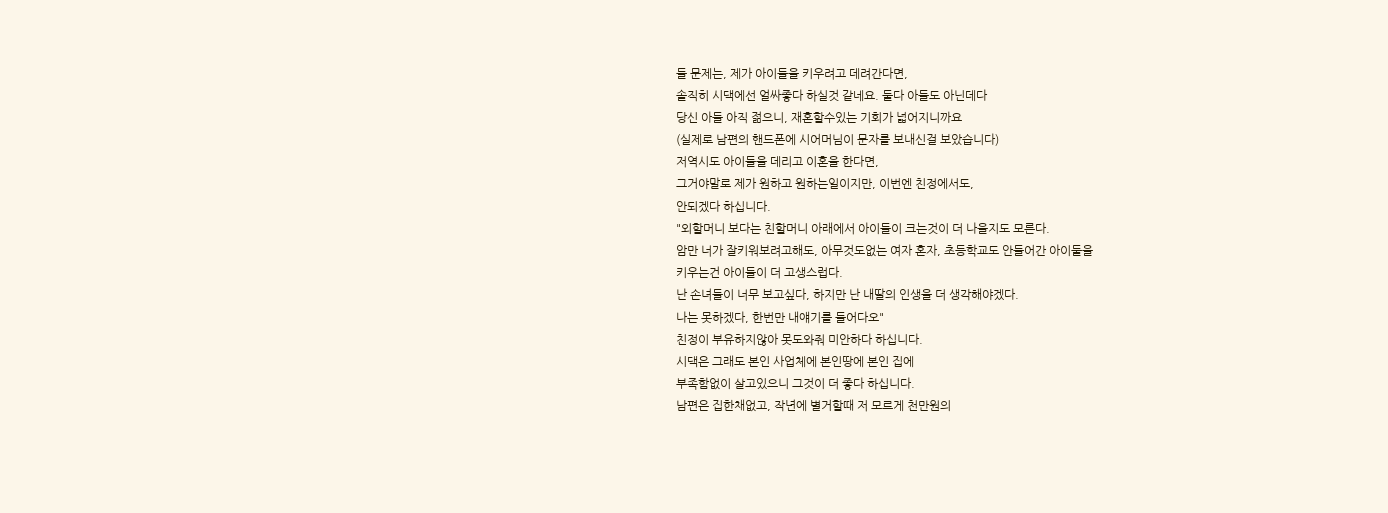들 문제는, 제가 아이들을 키우려고 데려간다면,
솔직히 시댁에선 얼싸좋다 하실것 같네요. 둘다 아들도 아닌데다
당신 아들 아직 젊으니, 재혼할수있는 기회가 넓어지니까요
(실제로 남편의 핸드폰에 시어머님이 문자를 보내신걸 보았습니다)
저역시도 아이들을 데리고 이혼을 한다면,
그거야말로 제가 원하고 원하는일이지만, 이번엔 친정에서도,
안되겠다 하십니다.
"외할머니 보다는 친할머니 아래에서 아이들이 크는것이 더 나을지도 모른다.
암만 너가 잘키워보려고해도, 아무것도없는 여자 혼자, 초등학교도 안들어간 아이둘을
키우는건 아이들이 더 고생스럽다.
난 손녀들이 너무 보고싶다, 하지만 난 내딸의 인생을 더 생각해야겠다.
나는 못하겠다, 한번만 내얘기를 들어다오"
친정이 부유하지않아 못도와줘 미안하다 하십니다.
시댁은 그래도 본인 사업체에 본인땅에 본인 집에
부족함없이 살고있으니 그것이 더 좋다 하십니다.
남편은 집한채없고, 작년에 별거할때 저 모르게 천만원의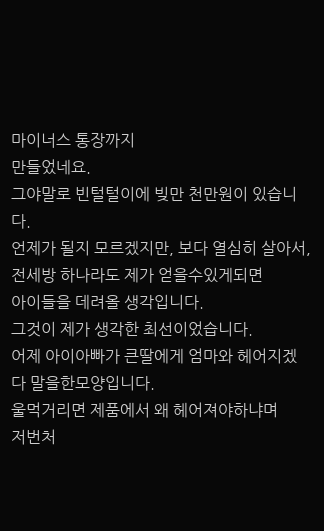마이너스 통장까지
만들었네요.
그야말로 빈털털이에 빚만 천만원이 있습니다.
언제가 될지 모르겠지만, 보다 열심히 살아서, 전세방 하나라도 제가 얻을수있게되면
아이들을 데려올 생각입니다.
그것이 제가 생각한 최선이었습니다.
어제 아이아빠가 큰딸에게 엄마와 헤어지겠다 말을한모양입니다.
울먹거리면 제품에서 왜 헤어져야하냐며
저번처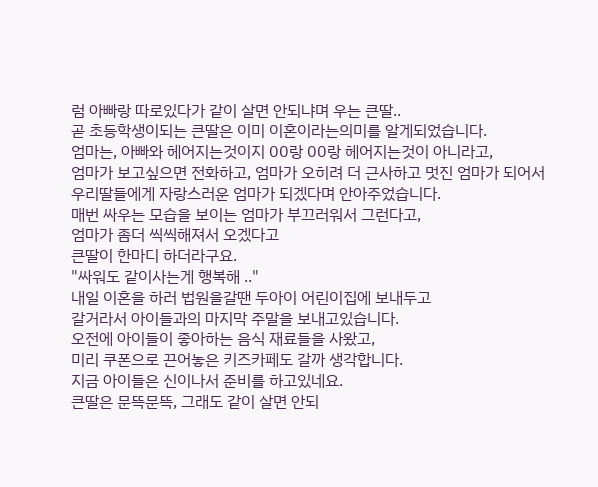럼 아빠랑 따로있다가 같이 살면 안되냐며 우는 큰딸..
곧 초등학생이되는 큰딸은 이미 이혼이라는의미를 알게되었습니다.
엄마는, 아빠와 헤어지는것이지 00랑 00랑 헤어지는것이 아니라고,
엄마가 보고싶으면 전화하고, 엄마가 오히려 더 근사하고 멋진 엄마가 되어서
우리딸들에게 자랑스러운 엄마가 되겠다며 안아주었습니다.
매번 싸우는 모습을 보이는 엄마가 부끄러워서 그런다고,
엄마가 좀더 씩씩해져서 오겠다고
큰딸이 한마디 하더라구요.
"싸워도 같이사는게 행복해 .."
내일 이혼을 하러 법원을갈땐 두아이 어린이집에 보내두고
갈거라서 아이들과의 마지막 주말을 보내고있습니다.
오전에 아이들이 좋아하는 음식 재료들을 사왔고,
미리 쿠폰으로 끈어놓은 키즈카페도 갈까 생각합니다.
지금 아이들은 신이나서 준비를 하고있네요.
큰딸은 문뜩문뜩, 그래도 같이 살면 안되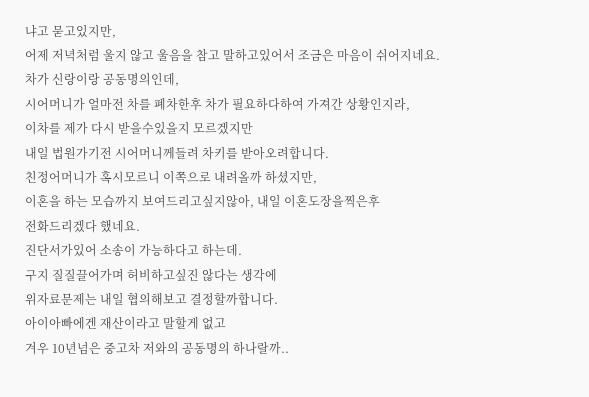냐고 묻고있지만,
어제 저녁처럼 울지 않고 울음을 참고 말하고있어서 조금은 마음이 쉬어지네요.
차가 신랑이랑 공동명의인데,
시어머니가 얼마전 차를 폐차한후 차가 필요하다하여 가져간 상황인지라,
이차를 제가 다시 받을수있을지 모르겠지만
내일 법원가기전 시어머니께들려 차키를 받아오려합니다.
친정어머니가 혹시모르니 이쪽으로 내려올까 하셨지만,
이혼을 하는 모습까지 보여드리고싶지않아, 내일 이혼도장을찍은후
전화드리겠다 했네요.
진단서가있어 소송이 가능하다고 하는데.
구지 질질끌어가며 허비하고싶진 않다는 생각에
위자료문제는 내일 협의해보고 결정할까합니다.
아이아빠에겐 재산이라고 말할게 없고
겨우 10년넘은 중고차 저와의 공동명의 하나랄까..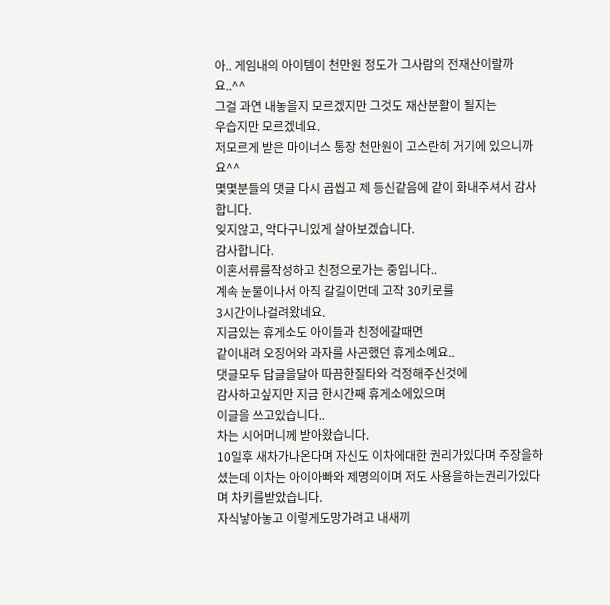아.. 게임내의 아이템이 천만원 정도가 그사람의 전재산이랄까요..^^
그걸 과연 내놓을지 모르겠지만 그것도 재산분활이 될지는
우습지만 모르겠네요.
저모르게 받은 마이너스 통장 천만원이 고스란히 거기에 있으니까요^^
몇몇분들의 댓글 다시 곱씹고 제 등신같음에 같이 화내주셔서 감사합니다.
잊지않고, 악다구니있게 살아보겠습니다.
감사합니다.
이혼서류를작성하고 친정으로가는 중입니다..
계속 눈물이나서 아직 갈길이먼데 고작 30키로를
3시간이나걸려왔네요.
지금있는 휴게소도 아이들과 친정에갈때면
같이내려 오징어와 과자를 사곤했던 휴게소예요..
댓글모두 답글을달아 따끔한질타와 걱정해주신것에
감사하고싶지만 지금 한시간째 휴게소에있으며
이글을 쓰고있습니다..
차는 시어머니께 받아왔습니다.
10일후 새차가나온다며 자신도 이차에대한 권리가있다며 주장을하셨는데 이차는 아이아빠와 제명의이며 저도 사용을하는권리가있다며 차키를받았습니다.
자식낳아놓고 이렇게도망가려고 내새끼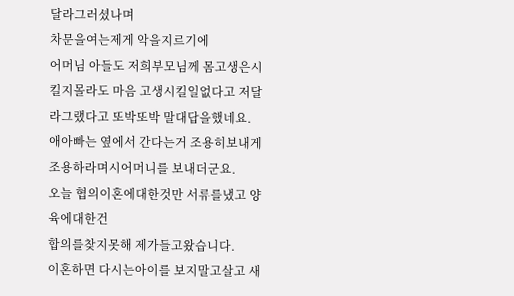달라그러셨나며
차문을여는제게 악을지르기에
어머님 아들도 저희부모님께 몸고생은시킬지몰라도 마음 고생시킬일없다고 저달라그랬다고 또박또박 말대답을했네요.
애아빠는 옆에서 간다는거 조용히보내게 조용하라며시어머니를 보내더군요.
오늘 협의이혼에대한것만 서류를냈고 양육에대한건
합의를찾지못해 제가들고왔습니다.
이혼하면 다시는아이를 보지말고살고 새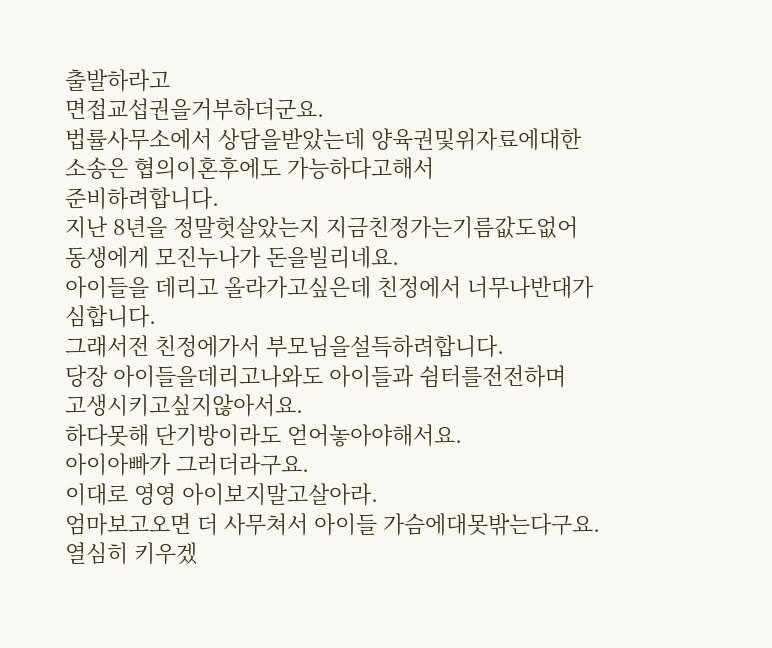출발하라고
면접교섭권을거부하더군요.
법률사무소에서 상담을받았는데 양육권및위자료에대한
소송은 협의이혼후에도 가능하다고해서
준비하려합니다.
지난 8년을 정말헛살았는지 지금친정가는기름값도없어
동생에게 모진누나가 돈을빌리네요.
아이들을 데리고 올라가고싶은데 친정에서 너무나반대가
심합니다.
그래서전 친정에가서 부모님을설득하려합니다.
당장 아이들을데리고나와도 아이들과 쉼터를전전하며
고생시키고싶지않아서요.
하다못해 단기방이라도 얻어놓아야해서요.
아이아빠가 그러더라구요.
이대로 영영 아이보지말고살아라.
엄마보고오면 더 사무쳐서 아이들 가슴에대못밖는다구요.
열심히 키우겠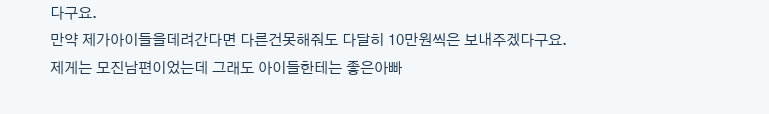다구요.
만약 제가아이들을데려간다면 다른건못해줘도 다달히 10만원씩은 보내주겠다구요.
제게는 모진남편이었는데 그래도 아이들한테는 좋은아빠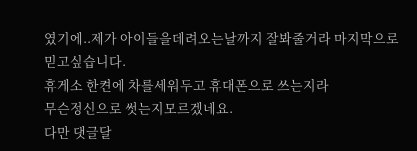였기에..제가 아이들을데려오는날까지 잘봐줄거라 마지막으로 믿고싶습니다.
휴게소 한켠에 차를세워두고 휴대폰으로 쓰는지라
무슨정신으로 썻는지모르겠네요.
다만 댓글달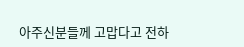아주신분들께 고맙다고 전하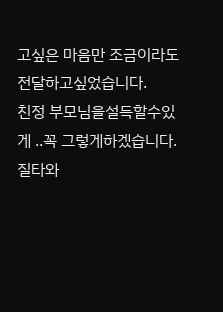고싶은 마음만 조금이라도 전달하고싶었습니다.
친정 부모님을설득할수있게 ..꼭 그렇게하겠습니다.
질타와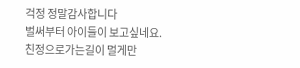걱정 정말감사합니다
벌써부터 아이들이 보고싶네요.
친정으로가는길이 멀게만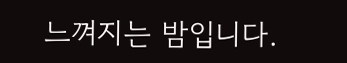느껴지는 밤입니다.